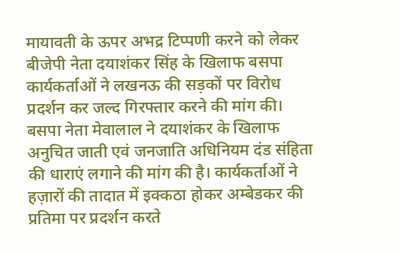मायावती के ऊपर अभद्र टिप्पणी करने को लेकर बीजेपी नेता दयाशंकर सिंह के खिलाफ बसपा कार्यकर्ताओं ने लखनऊ की सड़कों पर विरोध प्रदर्शन कर जल्द गिरफ्तार करने की मांग की।
बसपा नेता मेवालाल ने दयाशंकर के खिलाफ अनुचित जाती एवं जनजाति अधिनियम दंड संहिता की धाराएं लगाने की मांग की है। कार्यकर्ताओं ने हज़ारों की तादात में इक्कठा होकर अम्बेडकर की प्रतिमा पर प्रदर्शन करते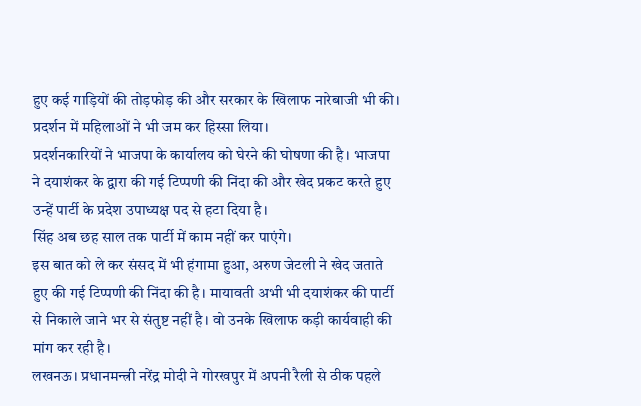हुए कई गाड़ियों की तोड़फोड़ की और सरकार के खिलाफ नारेबाजी भी की।
प्रदर्शन में महिलाओं ने भी जम कर हिस्सा लिया।
प्रदर्शनकारियों ने भाजपा के कार्यालय को घेरने की घोषणा की है। भाजपा ने दयाशंकर के द्वारा की गई टिप्पणी की निंदा की और खेद प्रकट करते हुए उन्हें पार्टी के प्रदेश उपाध्यक्ष पद से हटा दिया है।
सिंह अब छह साल तक पार्टी में काम नहीं कर पाएंगे।
इस बात को ले कर संसद में भी हंगामा हुआ, अरुण जेटली ने खेद जताते हुए की गई टिप्पणी की निंदा की है। मायावती अभी भी दयाशंकर की पार्टी से निकाले जाने भर से संतुष्ट नहीं है। वो उनके खिलाफ कड़ी कार्यवाही की मांग कर रही है।
लखनऊ। प्रधानमन्त्री नरेंद्र मोदी ने गोरखपुर में अपनी रैली से ठीक पहले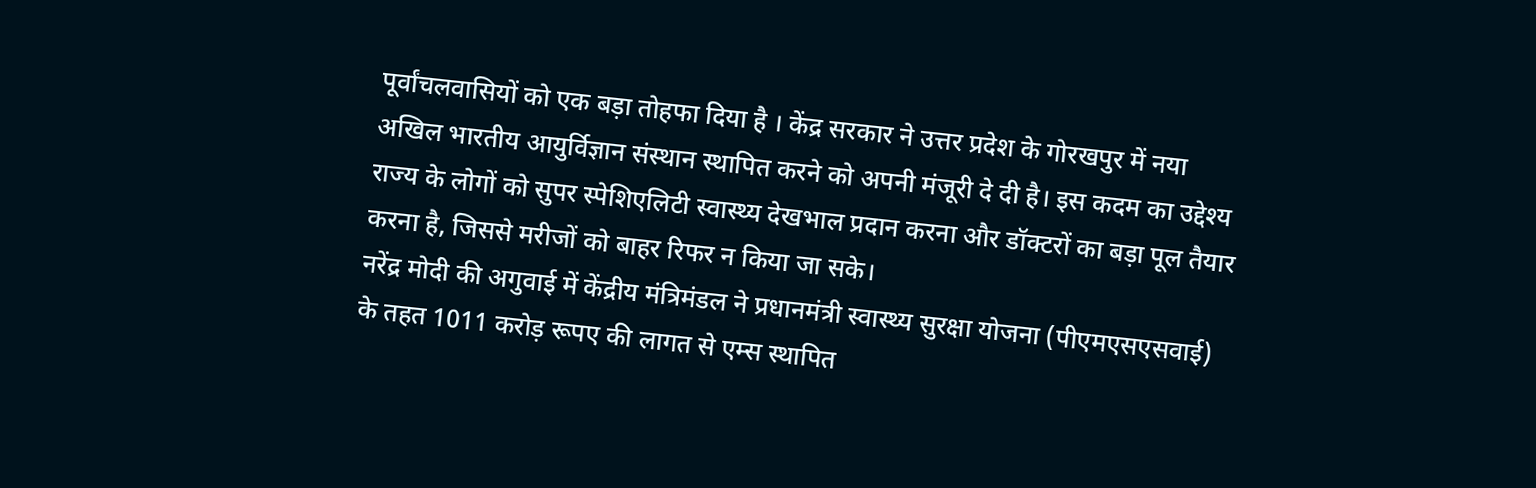पूर्वांचलवासियों को एक बड़ा तोहफा दिया है । केंद्र सरकार ने उत्तर प्रदेश के गोरखपुर में नया अखिल भारतीय आयुर्विज्ञान संस्थान स्थापित करने को अपनी मंजूरी दे दी है। इस कदम का उद्देश्य राज्य के लोगों को सुपर स्पेशिएलिटी स्वास्थ्य देखभाल प्रदान करना और डॉक्टरों का बड़ा पूल तैयार करना है, जिससे मरीजों को बाहर रिफर न किया जा सके।
नरेंद्र मोदी की अगुवाई में केंद्रीय मंत्रिमंडल ने प्रधानमंत्री स्वास्थ्य सुरक्षा योजना (पीएमएसएसवाई) के तहत 1011 करोड़ रूपए की लागत से एम्स स्थापित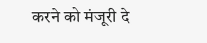करने को मंजूरी दे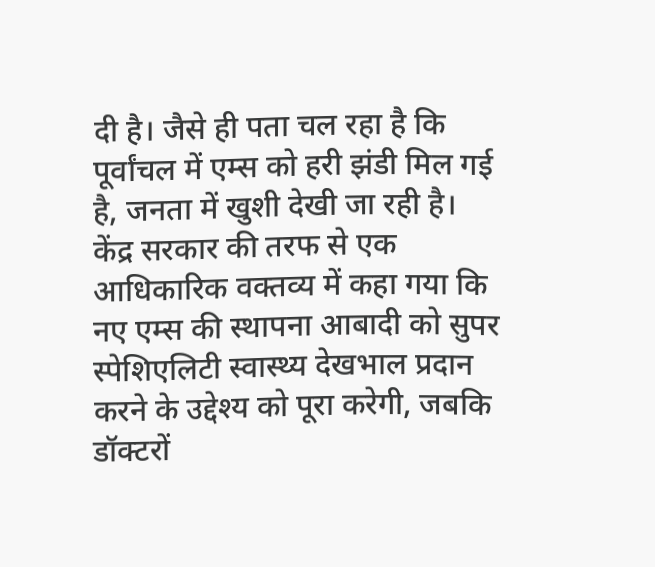दी है। जैसे ही पता चल रहा है कि पूर्वांचल में एम्स को हरी झंडी मिल गई है, जनता में खुशी देखी जा रही है।
केंद्र सरकार की तरफ से एक आधिकारिक वक्तव्य में कहा गया कि नए एम्स की स्थापना आबादी को सुपर स्पेशिएलिटी स्वास्थ्य देखभाल प्रदान करने के उद्देश्य को पूरा करेगी, जबकि डॉक्टरों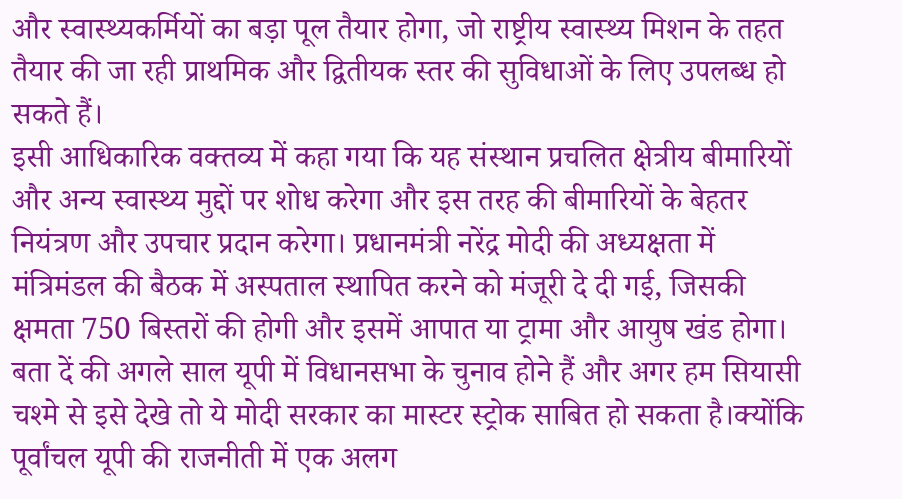और स्वास्थ्यकर्मियों का बड़ा पूल तैयार होगा, जो राष्ट्रीय स्वास्थ्य मिशन के तहत तैयार की जा रही प्राथमिक और द्वितीयक स्तर की सुविधाओं के लिए उपलब्ध हो सकते हैं।
इसी आधिकारिक वक्तव्य में कहा गया कि यह संस्थान प्रचलित क्षेत्रीय बीमारियों और अन्य स्वास्थ्य मुद्दों पर शोध करेगा और इस तरह की बीमारियों के बेहतर नियंत्रण और उपचार प्रदान करेगा। प्रधानमंत्री नरेंद्र मोदी की अध्यक्षता में मंत्रिमंडल की बैठक में अस्पताल स्थापित करने को मंजूरी दे दी गई, जिसकी क्षमता 750 बिस्तरों की होगी और इसमें आपात या ट्रामा और आयुष खंड होगा।
बता दें की अगले साल यूपी में विधानसभा के चुनाव होने हैं और अगर हम सियासी चश्मे से इसे देखे तो ये मोदी सरकार का मास्टर स्ट्रोक साबित हो सकता है।क्योंकि पूर्वांचल यूपी की राजनीती में एक अलग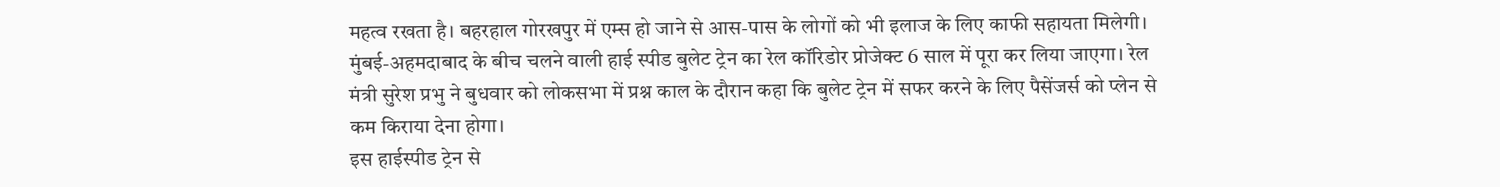महत्व रखता है। बहरहाल गोरखपुर में एम्स हो जाने से आस-पास के लोगों को भी इलाज के लिए काफी सहायता मिलेगी।
मुंबई-अहमदाबाद के बीच चलने वाली हाई स्पीड बुलेट ट्रेन का रेल कॉरिडोर प्रोजेक्ट 6 साल में पूरा कर लिया जाएगा। रेल मंत्री सुरेश प्रभु ने बुधवार को लोकसभा में प्रश्न काल के दौरान कहा कि बुलेट ट्रेन में सफर करने के लिए पैसेंजर्स को प्लेन से कम किराया देना होगा।
इस हाईस्पीड ट्रेन से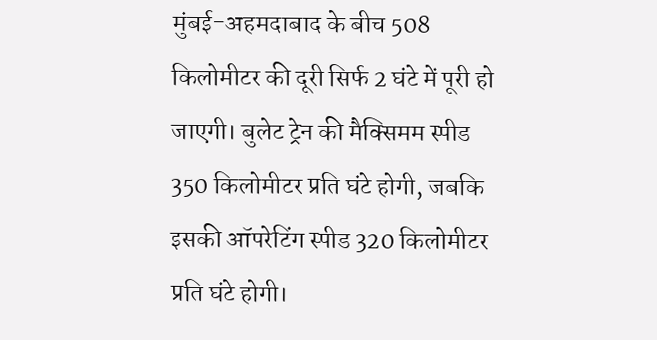मुंबई-अहमदाबाद के बीच 508 किलोमीटर की दूरी सिर्फ 2 घंटे में पूरी हो जाएगी। बुलेट ट्रेन की मैक्सिमम स्पीड 350 किलोमीटर प्रति घंटे होगी, जबकि इसकी ऑपरेटिंग स्पीड 320 किलोमीटर प्रति घंटे होगी।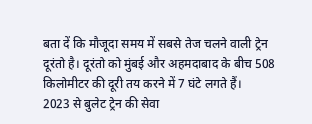बता दें कि मौजूदा समय में सबसे तेज चलने वाली ट्रेन दूरंतो है। दूरंतो को मुंबई और अहमदाबाद के बीच 508 किलोमीटर की दूरी तय करने में 7 घंटे लगते हैं।
2023 से बुलेट ट्रेन की सेवा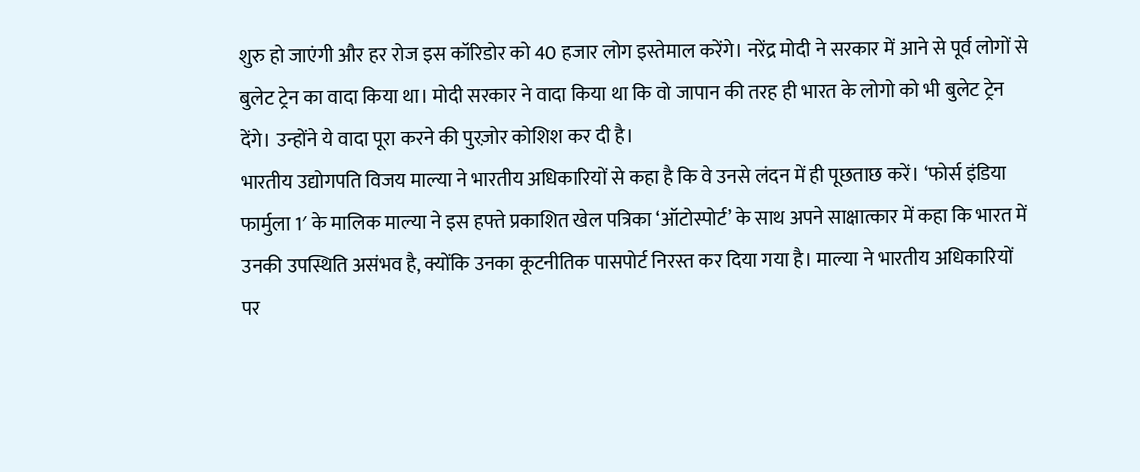शुरु हो जाएंगी और हर रोज इस कॉरिडोर को 40 हजार लोग इस्तेमाल करेंगे। नरेंद्र मोदी ने सरकार में आने से पूर्व लोगों से बुलेट ट्रेन का वादा किया था। मोदी सरकार ने वादा किया था कि वो जापान की तरह ही भारत के लोगो को भी बुलेट ट्रेन देंगे। उन्होंने ये वादा पूरा करने की पुरज़ोर कोशिश कर दी है।
भारतीय उद्योगपति विजय माल्या ने भारतीय अधिकारियों से कहा है कि वे उनसे लंदन में ही पूछताछ करें। ‘फोर्स इंडिया फार्मुला 1′ के मालिक माल्या ने इस हफ्ते प्रकाशित खेल पत्रिका ‘ऑटोस्पोर्ट’ के साथ अपने साक्षात्कार में कहा कि भारत में उनकी उपस्थिति असंभव है, क्योंकि उनका कूटनीतिक पासपोर्ट निरस्त कर दिया गया है। माल्या ने भारतीय अधिकारियों पर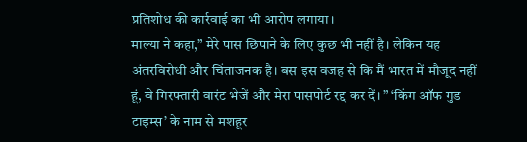प्रतिशोध की कार्रवाई का भी आरोप लगाया।
माल्या ने कहा,” मेरे पास छिपाने के लिए कुछ भी नहीं है। लेकिन यह अंतरविरोधी और चिंताजनक है। बस इस वजह से कि मैं भारत में मौजूद नहीं हूं, वे गिरफ्तारी वारंट भेजें और मेरा पासपोर्ट रद्द कर दें। ” ‘किंग ऑफ गुड टाइम्स’ के नाम से मशहूर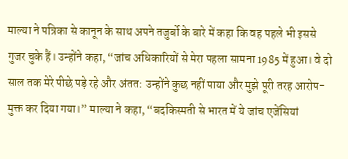माल्या ने पत्रिका से कानून के साथ अपने तजुर्बो के बारे में कहा कि वह पहले भी इससे गुजर चुके हैं। उन्होंने कहा, “जांच अधिकारियों से मेरा पहला सामना 1985 में हुआ। वे दो साल तक मेरे पीछे पड़े रहे और अंतत: उन्होंने कुछ नहीं पाया और मुझे पूरी तरह आरोप-मुक्त कर दिया गया।” माल्या ने कहा, “बदकिस्मती से भारत में ये जांच एजेंसियां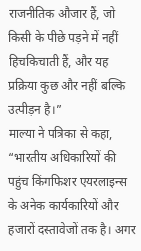राजनीतिक औजार हैं, जो किसी के पीछे पड़ने में नहीं हिचकिचाती हैं, और यह प्रक्रिया कुछ और नहीं बल्कि उत्पीड़न है।”
माल्या ने पत्रिका से कहा, “भारतीय अधिकारियों की पहुंच किंगफिशर एयरलाइन्स के अनेक कार्यकारियों और हजारों दस्तावेजों तक है। अगर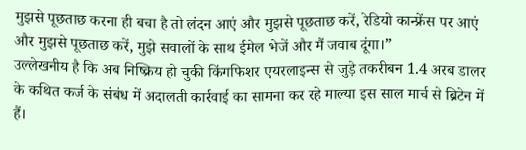मुझसे पूछताछ करना ही बचा है तो लंदन आएं और मुझसे पूछताछ करें, रेडियो कान्फ्रेंस पर आएं और मुझसे पूछताछ करें, मुझे सवालों के साथ ईमेल भेजें और मैं जवाब दूंगा।”
उल्लेखनीय है कि अब निष्क्रिय हो चुकी किंगफिशर एयरलाइन्स से जुड़े तकरीबन 1.4 अरब डालर के कथित कर्ज के संबंध में अदालती कार्रवाई का सामना कर रहे माल्या इस साल मार्च से ब्रिटेन में हैं।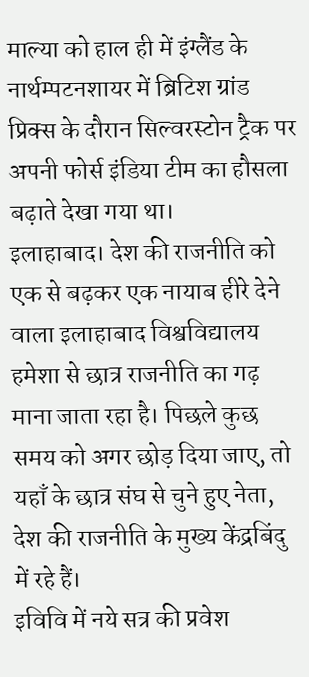माल्या को हाल ही में इंग्लैंड के नार्थम्पटनशायर में ब्रिटिश ग्रांड प्रिक्स के दौरान सिल्वरस्टोन ट्रैक पर अपनी फोर्स इंडिया टीम का हौसला बढ़ाते देखा गया था।
इलाहाबाद। देश की राजनीति को एक से बढ़कर एक नायाब हीरे देने वाला इलाहाबाद विश्वविद्यालय हमेशा से छात्र राजनीति का गढ़ माना जाता रहा है। पिछले कुछ समय को अगर छोड़ दिया जाए, तो यहाँ के छात्र संघ से चुने हुए नेता, देश की राजनीति के मुख्य केंद्रबिंदु में रहे हैं।
इविवि में नये सत्र की प्रवेश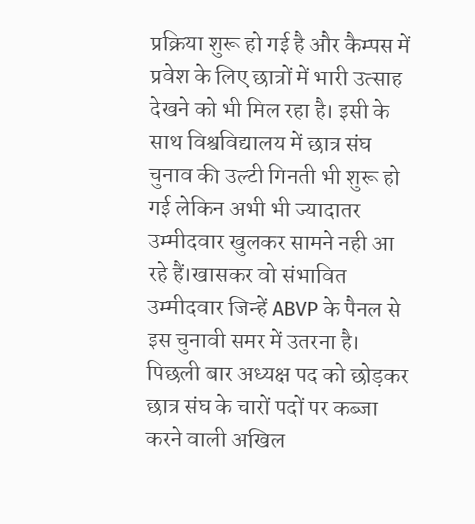प्रक्रिया शुरू हो गई है और कैम्पस में प्रवेश के लिए छात्रों में भारी उत्साह देखने को भी मिल रहा है। इसी के साथ विश्वविद्यालय में छात्र संघ चुनाव की उल्टी गिनती भी शुरू हो गई लेकिन अभी भी ज्यादातर उम्मीदवार खुलकर सामने नही आ रहे हैं।खासकर वो संभावित उम्मीदवार जिन्हें ABVP के पैनल से इस चुनावी समर में उतरना है।
पिछली बार अध्यक्ष पद को छोड़कर छात्र संघ के चारों पदों पर कब्जा करने वाली अखिल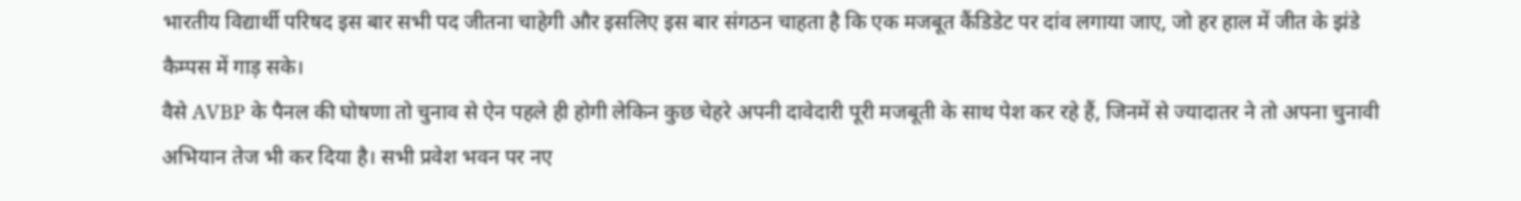भारतीय विद्यार्थी परिषद इस बार सभी पद जीतना चाहेगी और इसलिए इस बार संगठन चाहता है कि एक मजबूत कैंडिडेट पर दांव लगाया जाए, जो हर हाल में जीत के झंडे कैम्पस में गाड़ सके।
वैसे AVBP के पैनल की घोषणा तो चुनाव से ऐन पहले ही होगी लेकिन कुछ चेहरे अपनी दावेदारी पूरी मजबूती के साथ पेश कर रहे हैं, जिनमें से ज्यादातर ने तो अपना चुनावी अभियान तेज भी कर दिया है। सभी प्रवेश भवन पर नए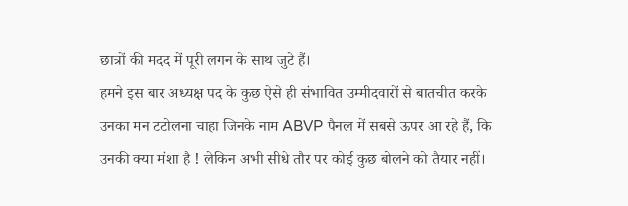छात्रों की मदद में पूरी लगन के साथ जुटे हैं।
हमने इस बार अध्यक्ष पद के कुछ ऐसे ही संभावित उम्मीदवारों से बातचीत करके उनका मन टटोलना चाहा जिनके नाम ABVP पैनल में सबसे ऊपर आ रहे हैं, कि उनकी क्या मंशा है ! लेकिन अभी सीधे तौर पर कोई कुछ बोलने को तैयार नहीं।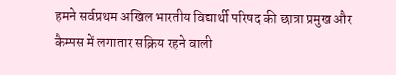हमने सर्वप्रथम अखिल भारतीय विद्यार्थी परिषद की छात्रा प्रमुख और कैम्पस में लगातार सक्रिय रहने वाली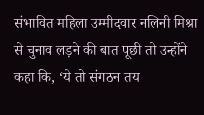संभावित महिला उम्मीदवार नलिनी मिश्रा से चुनाव लड़ने की बात पूछी तो उन्होंने कहा कि, ‘ये तो संगठन तय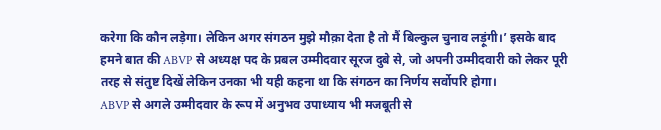करेगा कि कौन लड़ेगा। लेकिन अगर संगठन मुझे मौक़ा देता है तो मैं बिल्कुल चुनाव लड़ूंगी।’ इसके बाद हमने बात की ABVP से अध्यक्ष पद के प्रबल उम्मीदवार सूरज दुबे से, जो अपनी उम्मीदवारी को लेकर पूरी तरह से संतुष्ट दिखें लेकिन उनका भी यही कहना था कि संगठन का निर्णय सर्वोपरि होगा।
ABVP से अगले उम्मीदवार के रूप में अनुभव उपाध्याय भी मजबूती से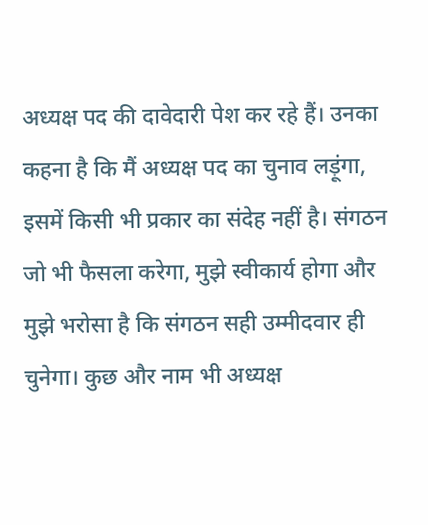अध्यक्ष पद की दावेदारी पेश कर रहे हैं। उनका कहना है कि मैं अध्यक्ष पद का चुनाव लड़ूंगा, इसमें किसी भी प्रकार का संदेह नहीं है। संगठन जो भी फैसला करेगा, मुझे स्वीकार्य होगा और मुझे भरोसा है कि संगठन सही उम्मीदवार ही चुनेगा। कुछ और नाम भी अध्यक्ष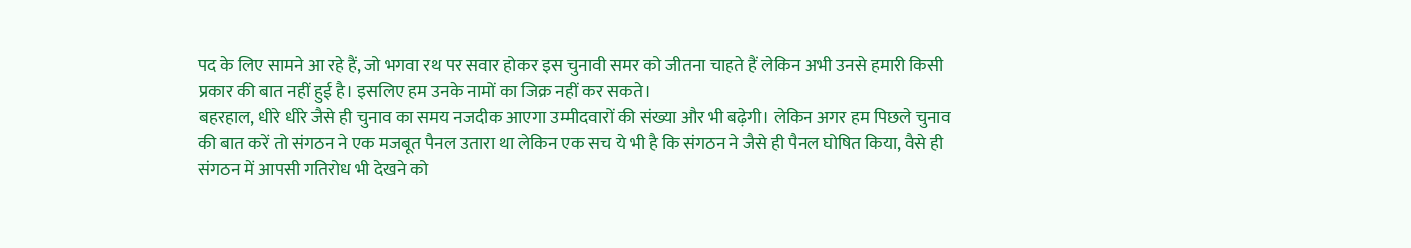पद के लिए सामने आ रहे हैं, जो भगवा रथ पर सवार होकर इस चुनावी समर को जीतना चाहते हैं लेकिन अभी उनसे हमारी किसी प्रकार की बात नहीं हुई है। इसलिए हम उनके नामों का जिक्र नहीं कर सकते।
बहरहाल, धीरे धीरे जैसे ही चुनाव का समय नजदीक आएगा उम्मीदवारों की संख्या और भी बढ़ेगी। लेकिन अगर हम पिछले चुनाव की बात करें तो संगठन ने एक मजबूत पैनल उतारा था लेकिन एक सच ये भी है कि संगठन ने जैसे ही पैनल घोषित किया, वैसे ही संगठन में आपसी गतिरोध भी देखने को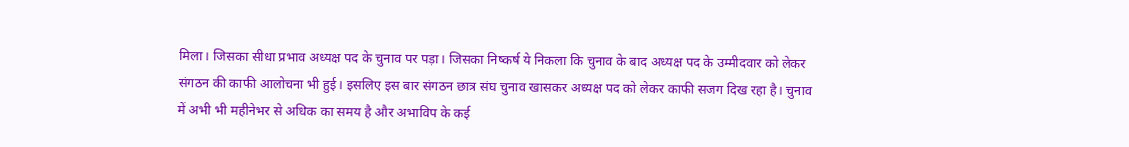मिला। जिसका सीधा प्रभाव अध्यक्ष पद के चुनाव पर पड़ा। जिसका निष्कर्ष ये निकला कि चुनाव के बाद अध्यक्ष पद के उम्मीदवार को लेकर संगठन की काफी आलोचना भी हुई। इसलिए इस बार संगठन छात्र संघ चुनाव खासकर अध्यक्ष पद को लेकर काफी सजग दिख रहा है। चुनाव में अभी भी महीनेभर से अधिक का समय है और अभाविप के कई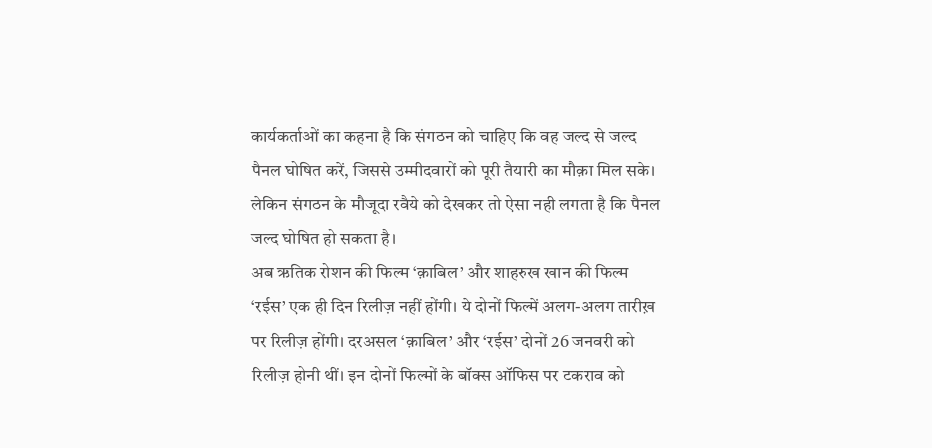कार्यकर्ताओं का कहना है कि संगठन को चाहिए कि वह जल्द से जल्द पैनल घोषित करें, जिससे उम्मीदवारों को पूरी तैयारी का मौक़ा मिल सके। लेकिन संगठन के मौजूदा रवैये को देखकर तो ऐसा नही लगता है कि पैनल जल्द घोषित हो सकता है।
अब ऋतिक रोशन की फिल्म ‘क़ाबिल’ और शाहरुख खान की फिल्म ‘रईस’ एक ही दिन रिलीज़ नहीं होंगी। ये दोनों फिल्में अलग-अलग तारीख़ पर रिलीज़ होंगी। दरअसल ‘क़ाबिल’ और ‘रईस’ दोनों 26 जनवरी को रिलीज़ होनी थीं। इन दोनों फिल्मों के बॉक्स ऑफिस पर टकराव को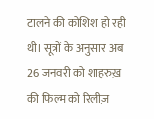टालने की कोशिश हो रही थी। सूत्रों के अनुसार अब 26 जनवरी को शाहरुख़ की फिल्म को रिलीज़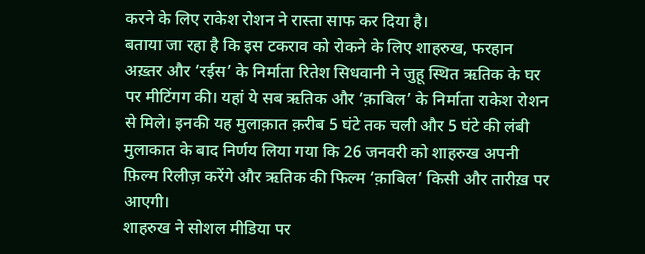करने के लिए राकेश रोशन ने रास्ता साफ कर दिया है।
बताया जा रहा है कि इस टकराव को रोकने के लिए शाहरुख, फरहान अख़्तर और ‘रईस’ के निर्माता रितेश सिधवानी ने जुहू स्थित ऋतिक के घर पर मीटिंगग की। यहां ये सब ऋतिक और ‘क़ाबिल’ के निर्माता राकेश रोशन से मिले। इनकी यह मुलाक़ात क़रीब 5 घंटे तक चली और 5 घंटे की लंबी मुलाकात के बाद निर्णय लिया गया कि 26 जनवरी को शाहरुख अपनी फ़िल्म रिलीज़ करेंगे और ऋतिक की फिल्म ‘क़ाबिल’ किसी और तारीख़ पर आएगी।
शाहरुख ने सोशल मीडिया पर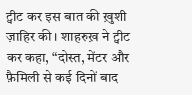ट्वीट कर इस बात की ख़ुशी ज़ाहिर की। शाहरुख़ ने ट्वीट कर कहा, “दोस्त, मेंटर और फ़ैमिली से कई दिनों बाद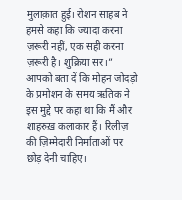मुलाक़ात हुई। रोशन साहब ने हमसे कहा कि ज्यादा करना ज़रूरी नहीं, एक सही करना ज़रूरी है। शुक्रिया सर।”
आपको बता दें कि मोहन जोदड़ो के प्रमोशन के समय ऋतिक ने इस मुद्दे पर कहा था कि मैं और शाहरुख़ कलाकार हैं। रिलीज़ की ज़िम्मेदारी निर्माताओं पर छोड़ देनी चाहिए।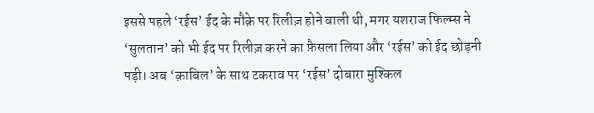इससे पहले ‘रईस’ ईद के मौक़े पर रिलीज़ होने वाली थी, मगर यशराज फिल्म्स ने ‘सुलतान’ को भी ईद पर रिलीज़ करने का फ़ैसला लिया और ‘रईस’ को ईद छोड़नी पड़ी। अब ‘क़ाबिल’ के साथ टकराव पर ‘रईस’ दोबारा मुश्किल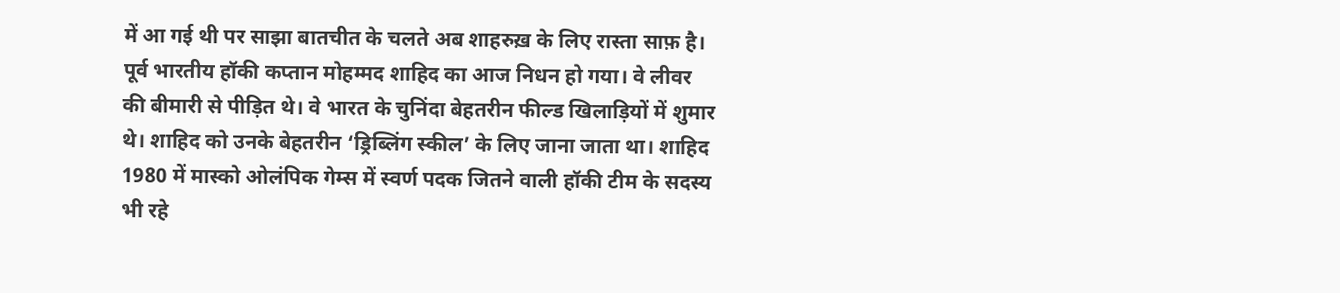में आ गई थी पर साझा बातचीत के चलते अब शाहरुख़ के लिए रास्ता साफ़ है।
पूर्व भारतीय हॉकी कप्तान मोहम्मद शाहिद का आज निधन हो गया। वे लीवर की बीमारी से पीड़ित थे। वे भारत के चुनिंदा बेहतरीन फील्ड खिलाड़ियों में शुमार थे। शाहिद को उनके बेहतरीन ‘ड्रिब्लिंग स्कील’ के लिए जाना जाता था। शाहिद 1980 में मास्को ओलंपिक गेम्स में स्वर्ण पदक जितने वाली हॉकी टीम के सदस्य भी रहे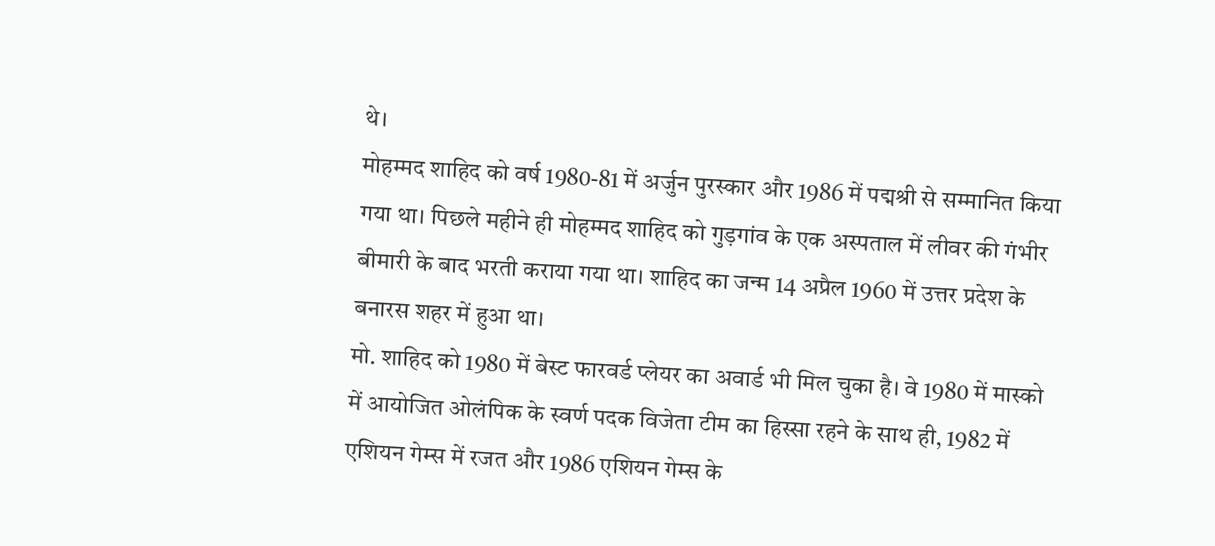थे।
मोहम्मद शाहिद को वर्ष 1980-81 में अर्जुन पुरस्कार और 1986 में पद्मश्री से सम्मानित किया गया था। पिछले महीने ही मोहम्मद शाहिद को गुड़गांव के एक अस्पताल में लीवर की गंभीर बीमारी के बाद भरती कराया गया था। शाहिद का जन्म 14 अप्रैल 1960 में उत्तर प्रदेश के बनारस शहर में हुआ था।
मो. शाहिद को 1980 में बेस्ट फारवर्ड प्लेयर का अवार्ड भी मिल चुका है। वे 1980 में मास्को में आयोजित ओलंपिक के स्वर्ण पदक विजेता टीम का हिस्सा रहने के साथ ही, 1982 में एशियन गेम्स में रजत और 1986 एशियन गेम्स के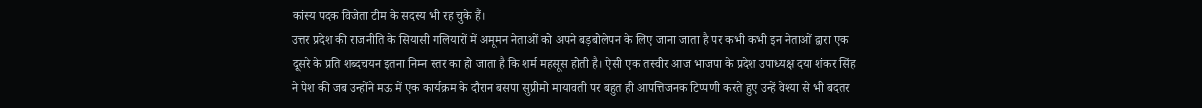कांस्य पदक विजेता टीम के सदस्य भी रह चुके हैं।
उत्तर प्रदेश की राजनीति के सियासी गलियारों में अमूमन नेताओं को अपने बड़बोलेपन के लिए जाना जाता है पर कभी कभी इन नेताओं द्वारा एक दूसरे के प्रति शब्दचयन इतना निम्न स्तर का हो जाता है कि शर्म महसूस होती है। ऐसी एक तस्वीर आज भाजपा के प्रदेश उपाध्यक्ष दया शंकर सिंह ने पेश की जब उन्होंने मऊ में एक कार्यक्रम के दौरान बसपा सुप्रीमो मायावती पर बहुत ही आपत्तिजनक टिप्पणी करते हुए उन्हें वेश्या से भी बदतर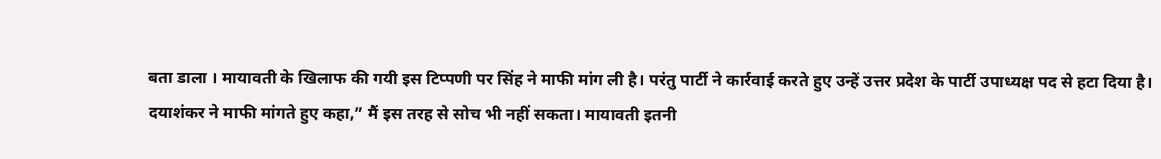बता डाला । मायावती के खिलाफ की गयी इस टिप्पणी पर सिंह ने माफी मांग ली है। परंतु पार्टी ने कार्रवाई करते हुए उन्हें उत्तर प्रदेश के पार्टी उपाध्यक्ष पद से हटा दिया है।
दयाशंकर ने माफी मांगते हुए कहा,” मैं इस तरह से सोच भी नहीं सकता। मायावती इतनी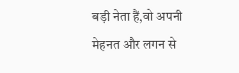बड़ी नेता हैं,वो अपनी मेहनत और लगन से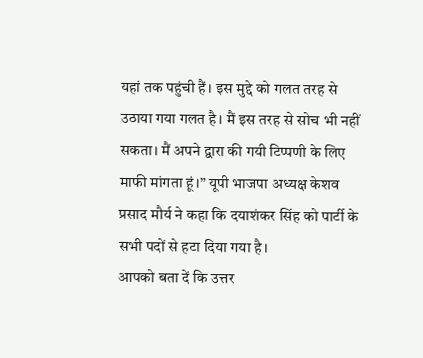यहां तक पहुंची हैं। इस मुद्दे को गलत तरह से उठाया गया गलत है। मैं इस तरह से सोच भी नहीं सकता। मैं अपने द्वारा की गयी टिप्पणी के लिए माफी मांगता हूं।” यूपी भाजपा अध्यक्ष केशव प्रसाद मौर्य ने कहा कि दयाशंकर सिंह को पार्टी के सभी पदों से हटा दिया गया है।
आपको बता दें कि उत्तर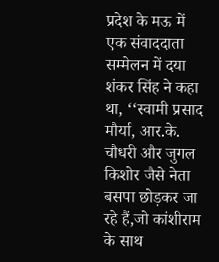प्रदेश के मऊ में एक संवाददाता सम्मेलन में दया शंकर सिंह ने कहा था, ‘‘स्वामी प्रसाद मौर्या, आर.के. चौधरी और जुगल किशोर जैसे नेता बसपा छोड़कर जा रहे हैं,जो कांशीराम के साथ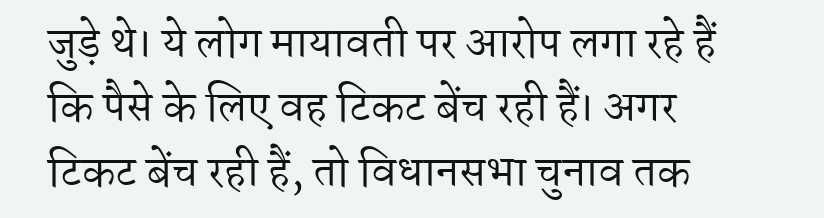जुड़े थे। ये लोग मायावती पर आरोप लगा रहे हैं कि पैसे के लिए वह टिकट बेंच रही हैं। अगर टिकट बेंच रही हैं, तो विधानसभा चुनाव तक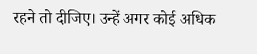रहने तो दीजिए। उन्हें अगर कोई अधिक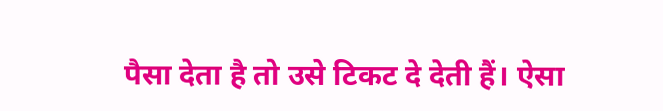पैसा देता है तो उसे टिकट दे देती हैं। ऐसा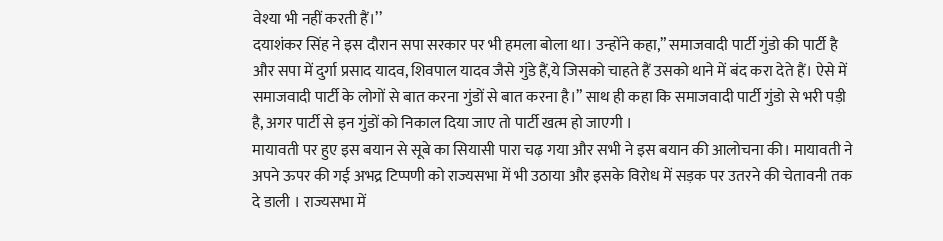वेश्या भी नहीं करती हैं।’’
दयाशंकर सिंह ने इस दौरान सपा सरकार पर भी हमला बोला था। उन्होंने कहा,” समाजवादी पार्टी गुंडो की पार्टी है और सपा में दुर्गा प्रसाद यादव, शिवपाल यादव जैसे गुंडे हैं,ये जिसको चाहते हैं उसको थाने में बंद करा देते हैं। ऐसे में समाजवादी पार्टी के लोगों से बात करना गुंडों से बात करना है।” साथ ही कहा कि समाजवादी पार्टी गुंडो से भरी पड़ी है, अगर पार्टी से इन गुंडों को निकाल दिया जाए तो पार्टी खत्म हो जाएगी ।
मायावती पर हुए इस बयान से सूबे का सियासी पारा चढ़ गया और सभी ने इस बयान की आलोचना की। मायावती ने अपने ऊपर की गई अभद्र टिप्पणी को राज्यसभा में भी उठाया और इसके विरोध में सड़क पर उतरने की चेतावनी तक दे डाली । राज्यसभा में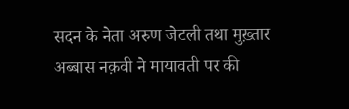सदन के नेता अरुण जेटली तथा मुख़्तार अब्बास नक़वी ने मायावती पर की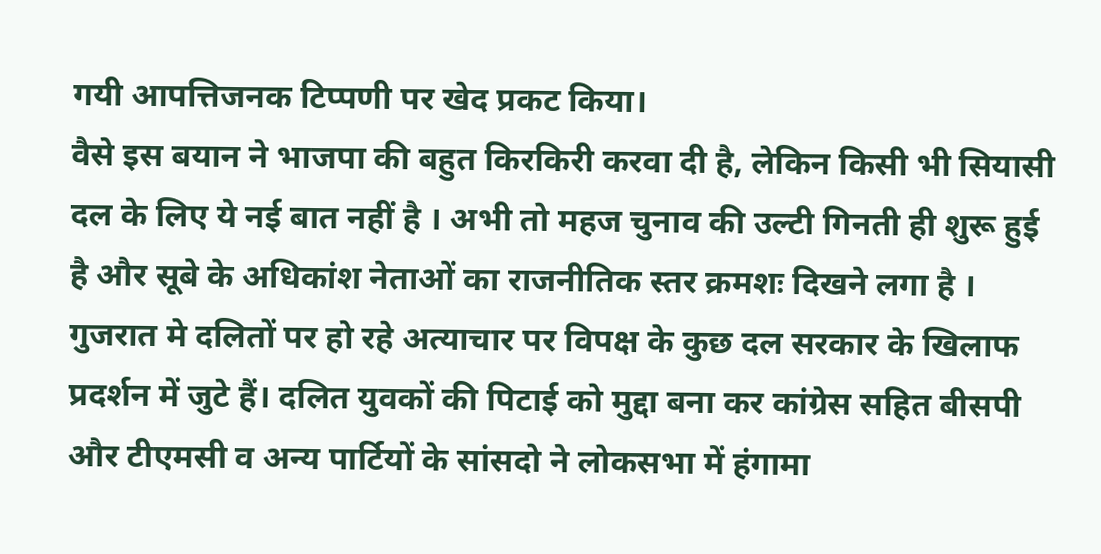गयी आपत्तिजनक टिप्पणी पर खेद प्रकट किया।
वैसे इस बयान ने भाजपा की बहुत किरकिरी करवा दी है, लेकिन किसी भी सियासी दल के लिए ये नई बात नहीं है । अभी तो महज चुनाव की उल्टी गिनती ही शुरू हुई है और सूबे के अधिकांश नेताओं का राजनीतिक स्तर क्रमशः दिखने लगा है ।
गुजरात मे दलितों पर हो रहे अत्याचार पर विपक्ष के कुछ दल सरकार के खिलाफ प्रदर्शन में जुटे हैं। दलित युवकों की पिटाई को मुद्दा बना कर कांग्रेस सहित बीसपी और टीएमसी व अन्य पार्टियों के सांसदो ने लोकसभा में हंगामा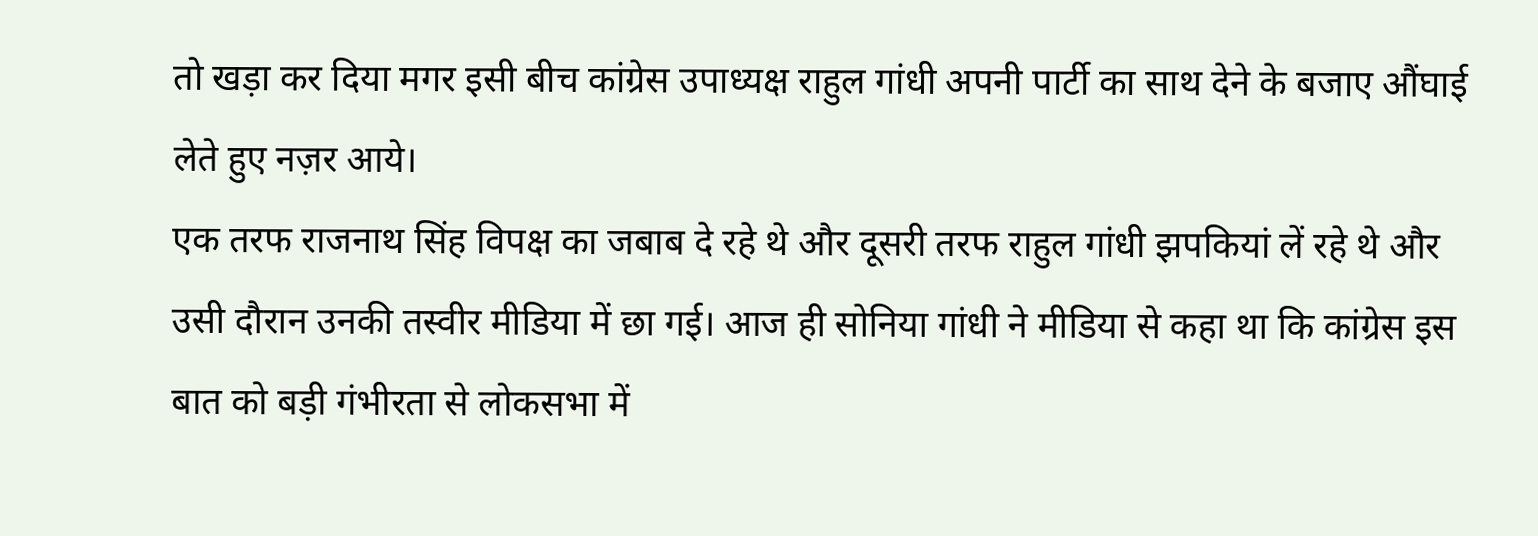तो खड़ा कर दिया मगर इसी बीच कांग्रेस उपाध्यक्ष राहुल गांधी अपनी पार्टी का साथ देने के बजाए औंघाई लेते हुए नज़र आये।
एक तरफ राजनाथ सिंह विपक्ष का जबाब दे रहे थे और दूसरी तरफ राहुल गांधी झपकियां लें रहे थे और उसी दौरान उनकी तस्वीर मीडिया में छा गई। आज ही सोनिया गांधी ने मीडिया से कहा था कि कांग्रेस इस बात को बड़ी गंभीरता से लोकसभा में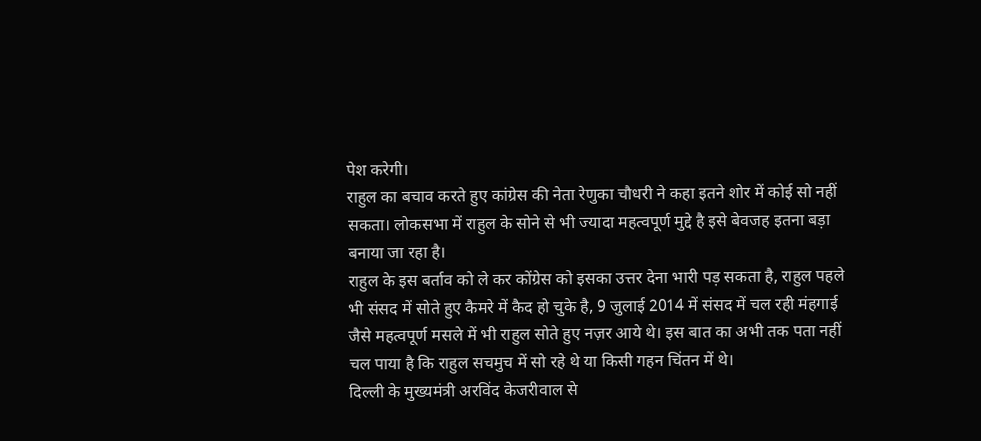पेश करेगी।
राहुल का बचाव करते हुए कांग्रेस की नेता रेणुका चौधरी ने कहा इतने शोर में कोई सो नहीं सकता। लोकसभा में राहुल के सोने से भी ज्यादा महत्वपूर्ण मुद्दे है इसे बेवजह इतना बड़ा बनाया जा रहा है।
राहुल के इस बर्ताव को ले कर कोंग्रेस को इसका उत्तर देना भारी पड़ सकता है, राहुल पहले भी संसद में सोते हुए कैमरे में कैद हो चुके है, 9 जुलाई 2014 में संसद में चल रही मंहगाई जैसे महत्वपूर्ण मसले में भी राहुल सोते हुए नज़र आये थे। इस बात का अभी तक पता नहीं चल पाया है कि राहुल सचमुच में सो रहे थे या किसी गहन चिंतन में थे।
दिल्ली के मुख्यमंत्री अरविंद केजरीवाल से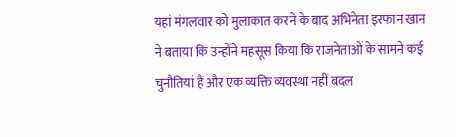यहां मंगलवार को मुलाकात करने के बाद अभिनेता इरफान खान ने बताया कि उन्होंने महसूस किया कि राजनेताओं के सामने कई चुनौतियां हैं और एक व्यक्ति व्यवस्था नहीं बदल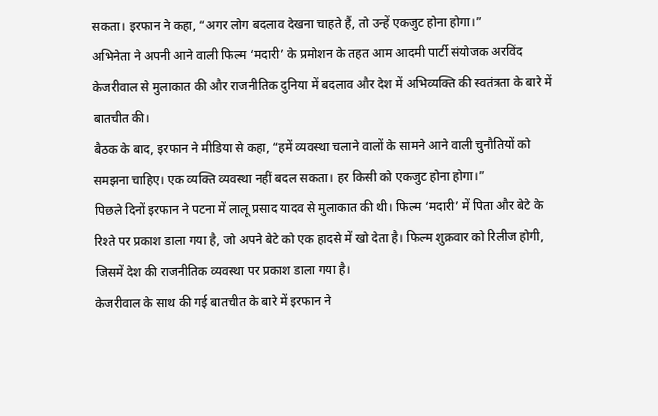सकता। इरफान ने कहा, “अगर लोग बदलाव देखना चाहते हैं, तो उन्हें एकजुट होना होगा।”
अभिनेता ने अपनी आने वाली फिल्म ‘मदारी’ के प्रमोशन के तहत आम आदमी पार्टी संयोजक अरविंद केजरीवाल से मुलाकात की और राजनीतिक दुनिया में बदलाव और देश में अभिव्यक्ति की स्वतंत्रता के बारे में बातचीत की।
बैठक के बाद, इरफान ने मीडिया से कहा, “हमें व्यवस्था चलाने वालों के सामने आने वाली चुनौतियों को समझना चाहिए। एक व्यक्ति व्यवस्था नहीं बदल सकता। हर किसी को एकजुट होना होगा।”
पिछले दिनों इरफान ने पटना में लालू प्रसाद यादव से मुलाकात की थी। फिल्म ‘मदारी’ में पिता और बेटे के रिश्ते पर प्रकाश डाला गया है, जो अपने बेटे को एक हादसे में खो देता है। फिल्म शुक्रवार को रिलीज होगी, जिसमें देश की राजनीतिक व्यवस्था पर प्रकाश डाला गया है।
केजरीवाल के साथ की गई बातचीत के बारे में इरफान ने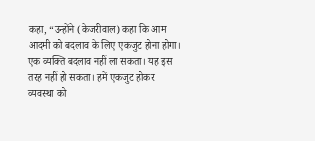कहा, “उन्होंने (केजरीवाल) कहा कि आम आदमी को बदलाव के लिए एकजुट होना होगा। एक व्यक्ति बदलाव नहीं ला सकता। यह इस तरह नहीं हो सकता। हमें एकजुट होकर व्यवस्था को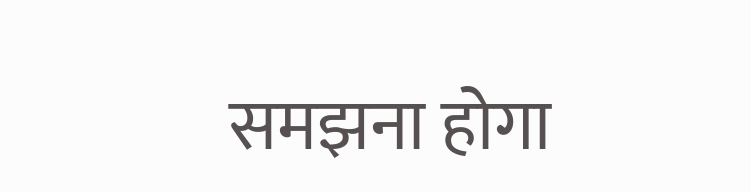समझना होगा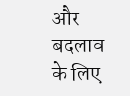और बदलाव के लिए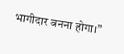भागीदार बनना होगा।”